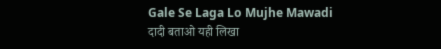Gale Se Laga Lo Mujhe Mawadi
दादी बताओ यही लिखा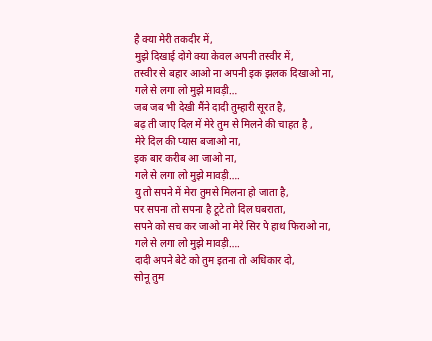है क्या मेरी तकदीर में,
मुझे दिखाई दोगे क्या केवल अपनी तस्वीर में,
तस्वीर से बहार आओ ना अपनी इक झलक दिखाओ ना,
गले से लगा लो मुझे मावड़ी…
जब जब भी देखी मैंने दादी तुम्हारी सूरत है,
बढ़ ती जाए दिल में मेरे तुम से मिलने की चाहत है ,
मेरे दिल की प्यास बजाओ ना,
इक बार करीब आ जाओ ना,
गले से लगा लो मुझे मावड़ी….
यु तो सपने में मेरा तुमसे मिलना हो जाता है,
पर सपना तो सपना है टूटे तो दिल घबराता,
सपने को सच कर जाओ ना मेरे सिर पे हाथ फिराओ ना,
गले से लगा लो मुझे मावड़ी….
दादी अपने बेटे को तुम इतना तो अधिकार दो,
सोनू तुम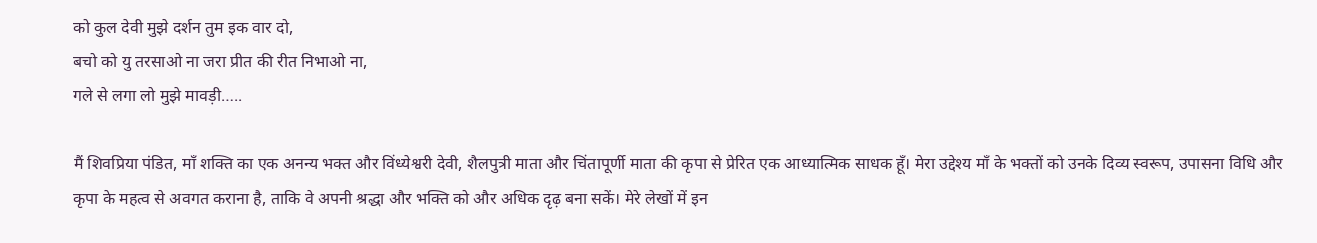को कुल देवी मुझे दर्शन तुम इक वार दो,
बचो को यु तरसाओ ना जरा प्रीत की रीत निभाओ ना,
गले से लगा लो मुझे मावड़ी…..

मैं शिवप्रिया पंडित, माँ शक्ति का एक अनन्य भक्त और विंध्येश्वरी देवी, शैलपुत्री माता और चिंतापूर्णी माता की कृपा से प्रेरित एक आध्यात्मिक साधक हूँ। मेरा उद्देश्य माँ के भक्तों को उनके दिव्य स्वरूप, उपासना विधि और कृपा के महत्व से अवगत कराना है, ताकि वे अपनी श्रद्धा और भक्ति को और अधिक दृढ़ बना सकें। मेरे लेखों में इन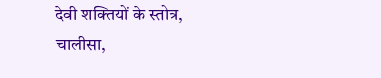देवी शक्तियों के स्तोत्र, चालीसा,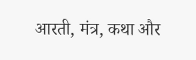आरती, मंत्र, कथा और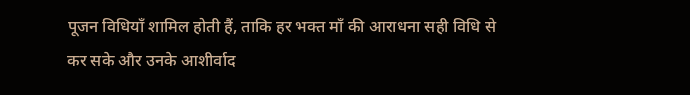पूजन विधियाँ शामिल होती हैं, ताकि हर भक्त माँ की आराधना सही विधि से कर सके और उनके आशीर्वाद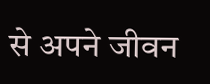से अपने जीवन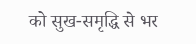को सुख-समृद्धि से भर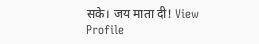सके। जय माता दी! View Profile